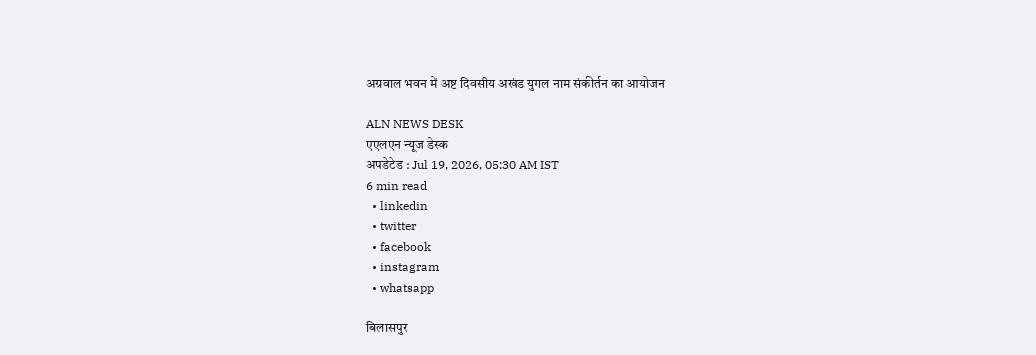अग्रवाल भवन में अष्ट दिवसीय अखंड युगल नाम संकीर्तन का आयोजन

ALN NEWS DESK
एएलएन न्यूज डेस्क
अपडेटेड : Jul 19, 2026, 05:30 AM IST
6 min read
  • linkedin
  • twitter
  • facebook
  • instagram
  • whatsapp

बिलासपुर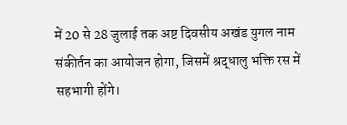में 20 से 28 जुलाई तक अष्ट दिवसीय अखंड युगल नाम संकीर्तन का आयोजन होगा, जिसमें श्रद्धालु भक्ति रस में सहभागी होंगे।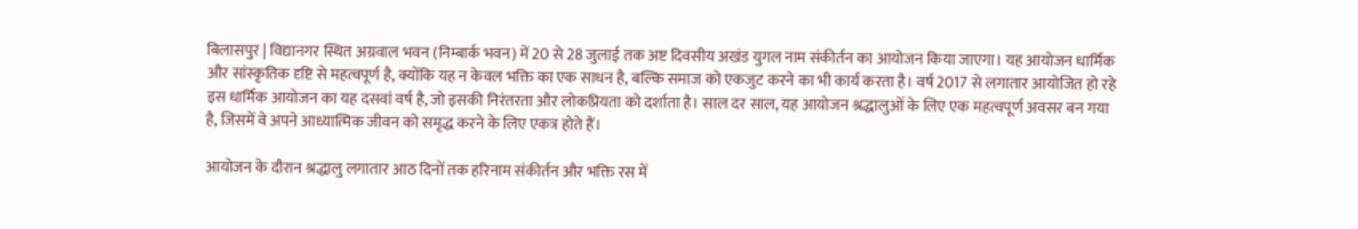बिलासपुर | विद्यानगर स्थित अग्रवाल भवन (निम्बार्क भवन) में 20 से 28 जुलाई तक अष्ट दिवसीय अखंड युगल नाम संकीर्तन का आयोजन किया जाएगा। यह आयोजन धार्मिक और सांस्कृतिक दृष्टि से महत्वपूर्ण है, क्योंकि यह न केवल भक्ति का एक साधन है, बल्कि समाज को एकजुट करने का भी कार्य करता है। वर्ष 2017 से लगातार आयोजित हो रहे इस धार्मिक आयोजन का यह दसवां वर्ष है, जो इसकी निरंतरता और लोकप्रियता को दर्शाता है। साल दर साल, यह आयोजन श्रद्धालुओं के लिए एक महत्वपूर्ण अवसर बन गया है, जिसमें वे अपने आध्यात्मिक जीवन को समृद्ध करने के लिए एकत्र होते हैं।

आयोजन के दौरान श्रद्धालु लगातार आठ दिनों तक हरिनाम संकीर्तन और भक्ति रस में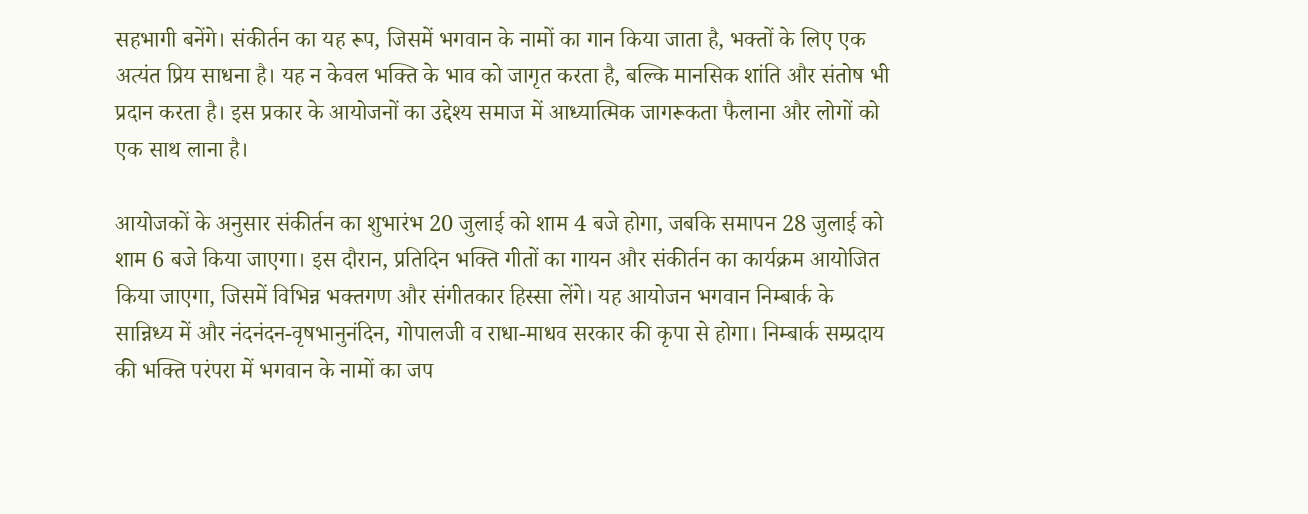सहभागी बनेंगे। संकीर्तन का यह रूप, जिसमें भगवान के नामों का गान किया जाता है, भक्तों के लिए एक अत्यंत प्रिय साधना है। यह न केवल भक्ति के भाव को जागृत करता है, बल्कि मानसिक शांति और संतोष भी प्रदान करता है। इस प्रकार के आयोजनों का उद्देश्य समाज में आध्यात्मिक जागरूकता फैलाना और लोगों को एक साथ लाना है।

आयोजकों के अनुसार संकीर्तन का शुभारंभ 20 जुलाई को शाम 4 बजे होगा, जबकि समापन 28 जुलाई को शाम 6 बजे किया जाएगा। इस दौरान, प्रतिदिन भक्ति गीतों का गायन और संकीर्तन का कार्यक्रम आयोजित किया जाएगा, जिसमें विभिन्न भक्तगण और संगीतकार हिस्सा लेंगे। यह आयोजन भगवान निम्बार्क के सान्निध्य में और नंदनंदन-वृषभानुनंदिन, गोपालजी व राधा-माधव सरकार की कृपा से होगा। निम्बार्क सम्प्रदाय की भक्ति परंपरा में भगवान के नामों का जप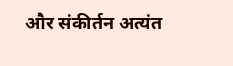और संकीर्तन अत्यंत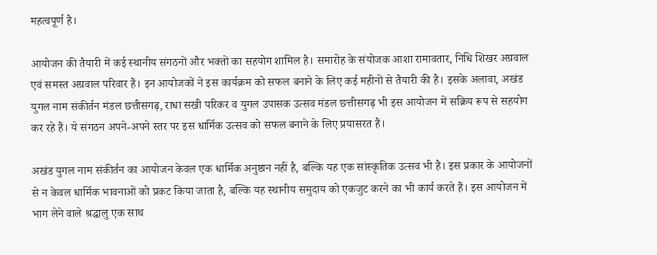महत्वपूर्ण है।

आयोजन की तैयारी में कई स्थानीय संगठनों और भक्तों का सहयोग शामिल है। समारोह के संयोजक आशा रामावतार, निधि शिखर अग्रवाल एवं समस्त अग्रवाल परिवार हैं। इन आयोजकों ने इस कार्यक्रम को सफल बनाने के लिए कई महीनों से तैयारी की है। इसके अलावा, अखंड युगल नाम संकीर्तन मंडल छत्तीसगढ़, राधा सखी परिकर व युगल उपासक उत्सव मंडल छत्तीसगढ़ भी इस आयोजन में सक्रिय रूप से सहयोग कर रहे हैं। ये संगठन अपने-अपने स्तर पर इस धार्मिक उत्सव को सफल बनाने के लिए प्रयासरत हैं।

अखंड युगल नाम संकीर्तन का आयोजन केवल एक धार्मिक अनुष्ठान नहीं है, बल्कि यह एक सांस्कृतिक उत्सव भी है। इस प्रकार के आयोजनों से न केवल धार्मिक भावनाओं को प्रकट किया जाता है, बल्कि यह स्थानीय समुदाय को एकजुट करने का भी कार्य करते हैं। इस आयोजन में भाग लेने वाले श्रद्धालु एक साथ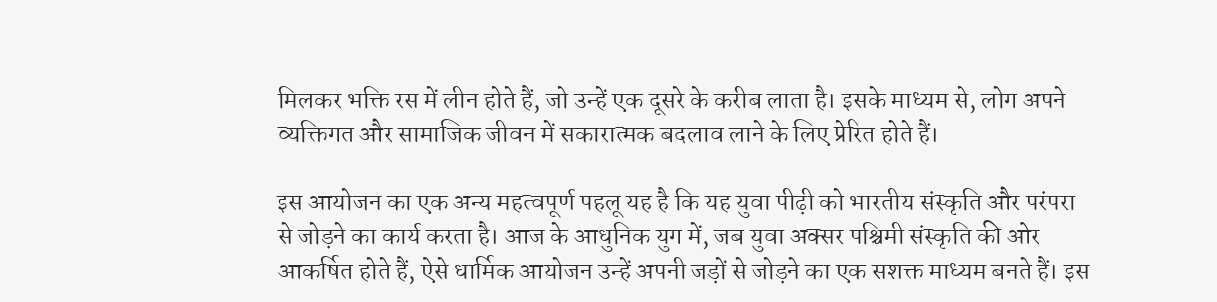मिलकर भक्ति रस में लीन होते हैं, जो उन्हें एक दूसरे के करीब लाता है। इसके माध्यम से, लोग अपने व्यक्तिगत और सामाजिक जीवन में सकारात्मक बदलाव लाने के लिए प्रेरित होते हैं।

इस आयोजन का एक अन्य महत्वपूर्ण पहलू यह है कि यह युवा पीढ़ी को भारतीय संस्कृति और परंपरा से जोड़ने का कार्य करता है। आज के आधुनिक युग में, जब युवा अक्सर पश्चिमी संस्कृति की ओर आकर्षित होते हैं, ऐसे धार्मिक आयोजन उन्हें अपनी जड़ों से जोड़ने का एक सशक्त माध्यम बनते हैं। इस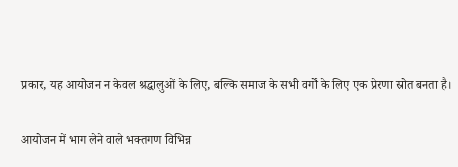प्रकार, यह आयोजन न केवल श्रद्धालुओं के लिए, बल्कि समाज के सभी वर्गों के लिए एक प्रेरणा स्रोत बनता है।

आयोजन में भाग लेने वाले भक्तगण विभिन्न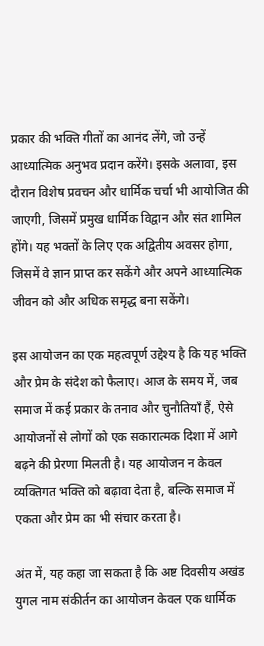प्रकार की भक्ति गीतों का आनंद लेंगे, जो उन्हें आध्यात्मिक अनुभव प्रदान करेंगे। इसके अलावा, इस दौरान विशेष प्रवचन और धार्मिक चर्चा भी आयोजित की जाएगी, जिसमें प्रमुख धार्मिक विद्वान और संत शामिल होंगे। यह भक्तों के लिए एक अद्वितीय अवसर होगा, जिसमें वे ज्ञान प्राप्त कर सकेंगे और अपने आध्यात्मिक जीवन को और अधिक समृद्ध बना सकेंगे।

इस आयोजन का एक महत्वपूर्ण उद्देश्य है कि यह भक्ति और प्रेम के संदेश को फैलाए। आज के समय में, जब समाज में कई प्रकार के तनाव और चुनौतियाँ हैं, ऐसे आयोजनों से लोगों को एक सकारात्मक दिशा में आगे बढ़ने की प्रेरणा मिलती है। यह आयोजन न केवल व्यक्तिगत भक्ति को बढ़ावा देता है, बल्कि समाज में एकता और प्रेम का भी संचार करता है।

अंत में, यह कहा जा सकता है कि अष्ट दिवसीय अखंड युगल नाम संकीर्तन का आयोजन केवल एक धार्मिक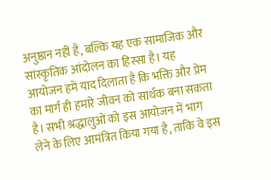अनुष्ठान नहीं है, बल्कि यह एक सामाजिक और सांस्कृतिक आंदोलन का हिस्सा है। यह आयोजन हमें याद दिलाता है कि भक्ति और प्रेम का मार्ग ही हमारे जीवन को सार्थक बना सकता है। सभी श्रद्धालुओं को इस आयोजन में भाग लेने के लिए आमंत्रित किया गया है, ताकि वे इस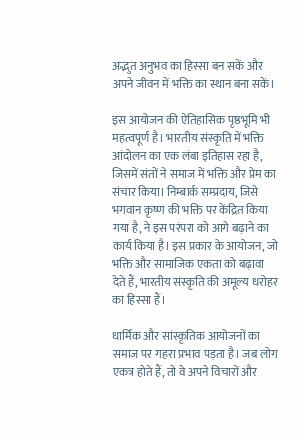अद्भुत अनुभव का हिस्सा बन सकें और अपने जीवन में भक्ति का स्थान बना सकें।

इस आयोजन की ऐतिहासिक पृष्ठभूमि भी महत्वपूर्ण है। भारतीय संस्कृति में भक्ति आंदोलन का एक लंबा इतिहास रहा है, जिसमें संतों ने समाज में भक्ति और प्रेम का संचार किया। निम्बार्क सम्प्रदाय, जिसे भगवान कृष्ण की भक्ति पर केंद्रित किया गया है, ने इस परंपरा को आगे बढ़ाने का कार्य किया है। इस प्रकार के आयोजन, जो भक्ति और सामाजिक एकता को बढ़ावा देते हैं, भारतीय संस्कृति की अमूल्य धरोहर का हिस्सा हैं।

धार्मिक और सांस्कृतिक आयोजनों का समाज पर गहरा प्रभाव पड़ता है। जब लोग एकत्र होते हैं, तो वे अपने विचारों और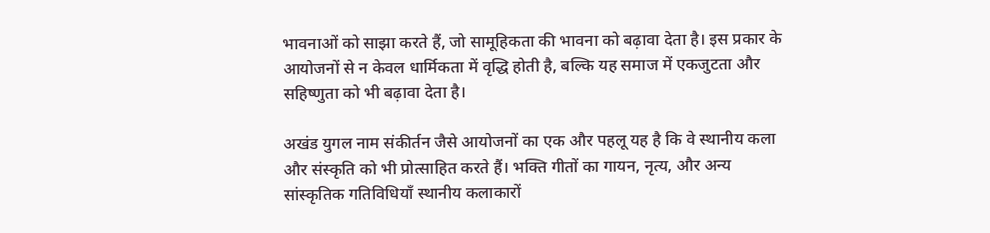भावनाओं को साझा करते हैं, जो सामूहिकता की भावना को बढ़ावा देता है। इस प्रकार के आयोजनों से न केवल धार्मिकता में वृद्धि होती है, बल्कि यह समाज में एकजुटता और सहिष्णुता को भी बढ़ावा देता है।

अखंड युगल नाम संकीर्तन जैसे आयोजनों का एक और पहलू यह है कि वे स्थानीय कला और संस्कृति को भी प्रोत्साहित करते हैं। भक्ति गीतों का गायन, नृत्य, और अन्य सांस्कृतिक गतिविधियाँ स्थानीय कलाकारों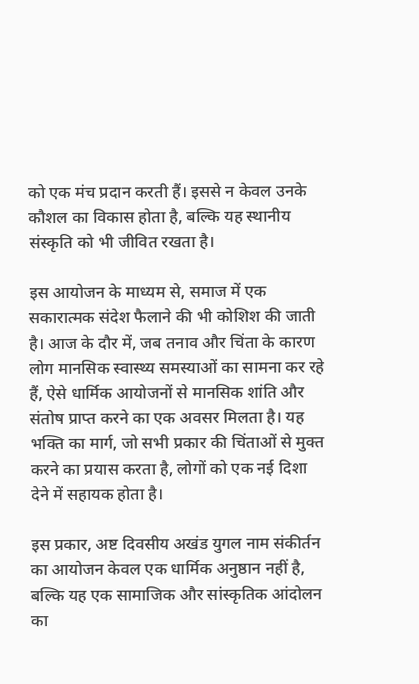को एक मंच प्रदान करती हैं। इससे न केवल उनके कौशल का विकास होता है, बल्कि यह स्थानीय संस्कृति को भी जीवित रखता है।

इस आयोजन के माध्यम से, समाज में एक सकारात्मक संदेश फैलाने की भी कोशिश की जाती है। आज के दौर में, जब तनाव और चिंता के कारण लोग मानसिक स्वास्थ्य समस्याओं का सामना कर रहे हैं, ऐसे धार्मिक आयोजनों से मानसिक शांति और संतोष प्राप्त करने का एक अवसर मिलता है। यह भक्ति का मार्ग, जो सभी प्रकार की चिंताओं से मुक्त करने का प्रयास करता है, लोगों को एक नई दिशा देने में सहायक होता है।

इस प्रकार, अष्ट दिवसीय अखंड युगल नाम संकीर्तन का आयोजन केवल एक धार्मिक अनुष्ठान नहीं है, बल्कि यह एक सामाजिक और सांस्कृतिक आंदोलन का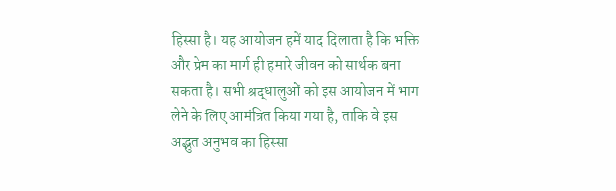हिस्सा है। यह आयोजन हमें याद दिलाता है कि भक्ति और प्रेम का मार्ग ही हमारे जीवन को सार्थक बना सकता है। सभी श्रद्धालुओं को इस आयोजन में भाग लेने के लिए आमंत्रित किया गया है, ताकि वे इस अद्भुत अनुभव का हिस्सा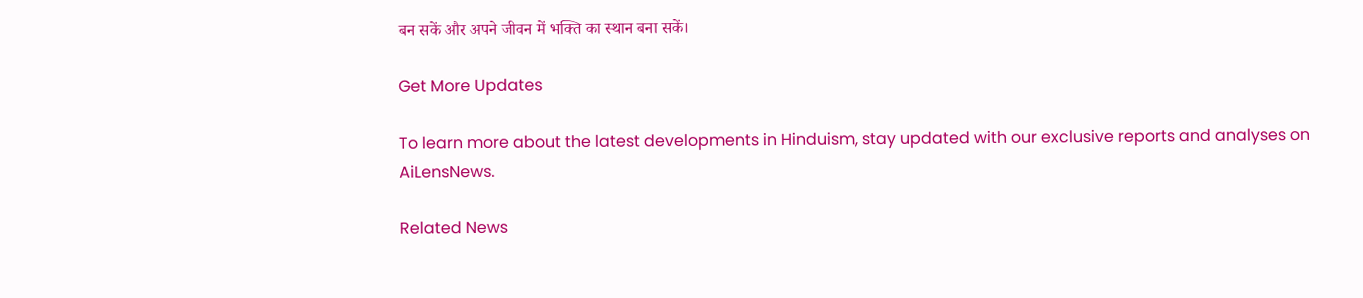बन सकें और अपने जीवन में भक्ति का स्थान बना सकें।

Get More Updates

To learn more about the latest developments in Hinduism, stay updated with our exclusive reports and analyses on AiLensNews.

Related News